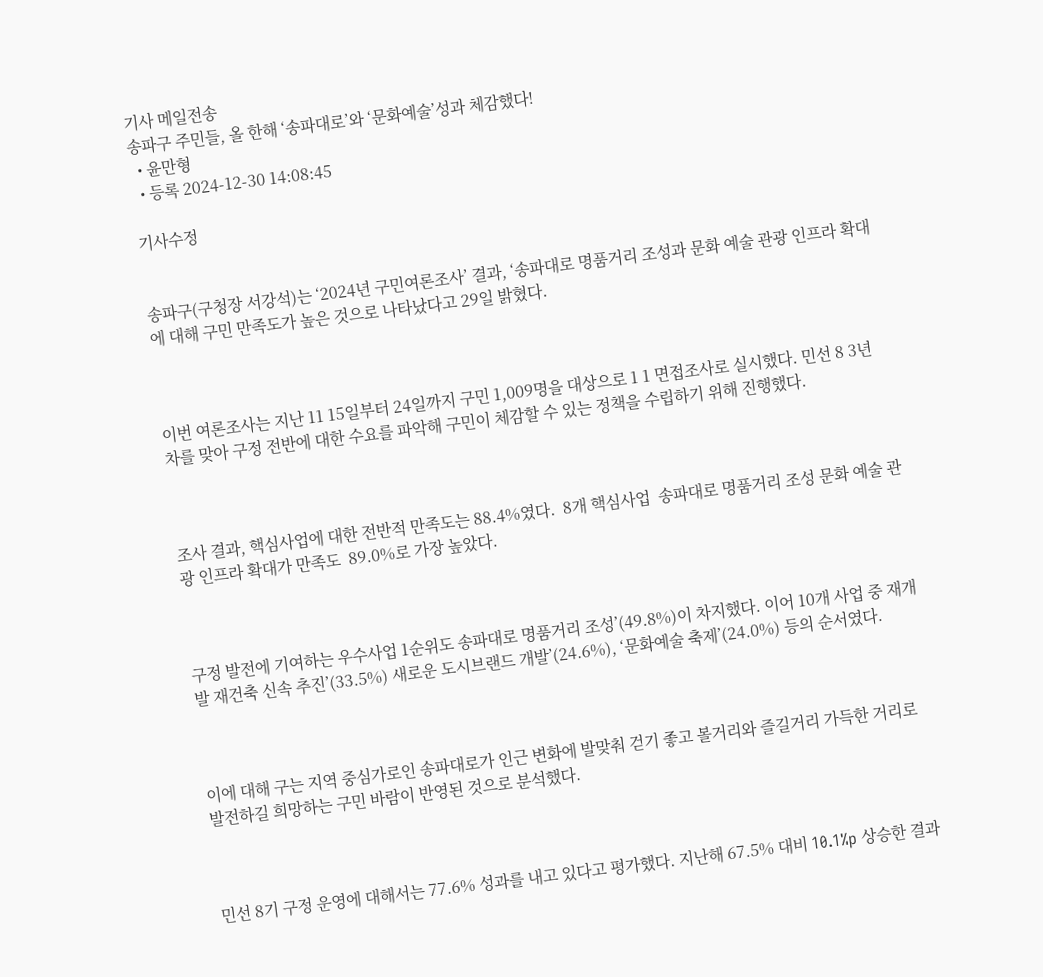기사 메일전송
송파구 주민들, 올 한해 ‘송파대로’와 ‘문화예술’성과 체감했다!
  • 윤만형
  • 등록 2024-12-30 14:08:45

기사수정


송파구(구청장 서강석)는 ‘2024년 구민여론조사’ 결과, ‘송파대로 명품거리 조성과 문화 예술 관광 인프라 확대에 대해 구민 만족도가 높은 것으로 나타났다고 29일 밝혔다.



이번 여론조사는 지난 11 15일부터 24일까지 구민 1,009명을 대상으로 1 1 면접조사로 실시했다. 민선 8 3년 차를 맞아 구정 전반에 대한 수요를 파악해 구민이 체감할 수 있는 정책을 수립하기 위해 진행했다.



조사 결과, 핵심사업에 대한 전반적 만족도는 88.4%였다.  8개 핵심사업  송파대로 명품거리 조성 문화 예술 관광 인프라 확대가 만족도  89.0%로 가장 높았다.



구정 발전에 기여하는 우수사업 1순위도 송파대로 명품거리 조성’(49.8%)이 차지했다. 이어 10개 사업 중 재개발 재건축 신속 추진’(33.5%) 새로운 도시브랜드 개발’(24.6%), ‘문화예술 축제’(24.0%) 등의 순서였다.



이에 대해 구는 지역 중심가로인 송파대로가 인근 변화에 발맞춰 걷기 좋고 볼거리와 즐길거리 가득한 거리로 발전하길 희망하는 구민 바람이 반영된 것으로 분석했다.



민선 8기 구정 운영에 대해서는 77.6% 성과를 내고 있다고 평가했다. 지난해 67.5% 대비 10.1%p 상승한 결과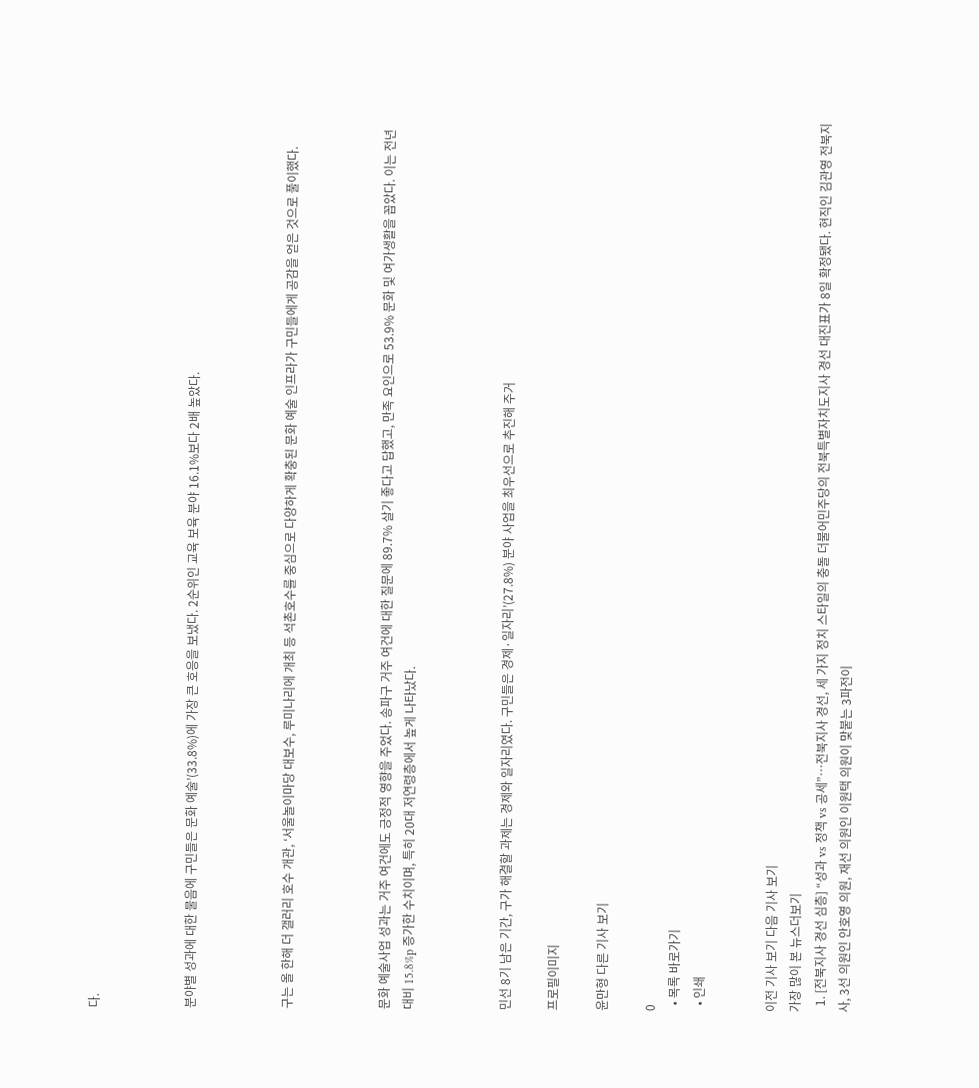다.



분야별 성과에 대한 물음에 구민들은 문화 예술’(33.8%)에 가장 큰 호응을 보냈다. 2순위인 교육 보육 분야 16.1%보다 2배 높았다.



구는 올 한해 더 갤러리 호수 개관, ‘서울놀이마당 대보수, 루미나리에 개최 등 석촌호수를 중심으로 다양하게 확충된 문화 예술 인프라가 구민들에게 공감을 얻은 것으로 풀이했다.



문화 예술사업 성과는 거주 여건에도 긍정적 영향을 주었다. 송파구 거주 여건에 대한 질문에 89.7% 살기 좋다고 답했고, 만족 요인으로 53.9% 문화 및 여가생활을 꼽았다. 이는 전년 대비 15.8%p 증가한 수치이며, 특히 20대 저연령층에서 높게 나타났다.



민선 8기 남은 기간, 구가 해결할 과제는 경제와 일자리였다. 구민들은 경제·일자리’(27.8%) 분야 사업을 최우선으로 추진해 주거

프로필이미지

윤만형 다른 기사 보기

0
  • 목록 바로가기
  • 인쇄


이전 기사 보기 다음 기사 보기
가장 많이 본 뉴스더보기
  1. [전북지사 경선 심층] “성과 vs 정책 vs 공세”…전북지사 경선, 세 가지 정치 스타일의 충돌 더불어민주당의 전북특별자치도지사 경선 대진표가 8일 확정됐다. 현직인 김관영 전북지사, 3선 의원인 안호영 의원, 재선 의원인 이원택 의원이 맞붙는 3파전이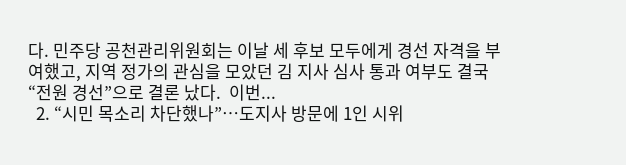다. 민주당 공천관리위원회는 이날 세 후보 모두에게 경선 자격을 부여했고, 지역 정가의 관심을 모았던 김 지사 심사 통과 여부도 결국 “전원 경선”으로 결론 났다.  이번...
  2. “시민 목소리 차단했나”…도지사 방문에 1인 시위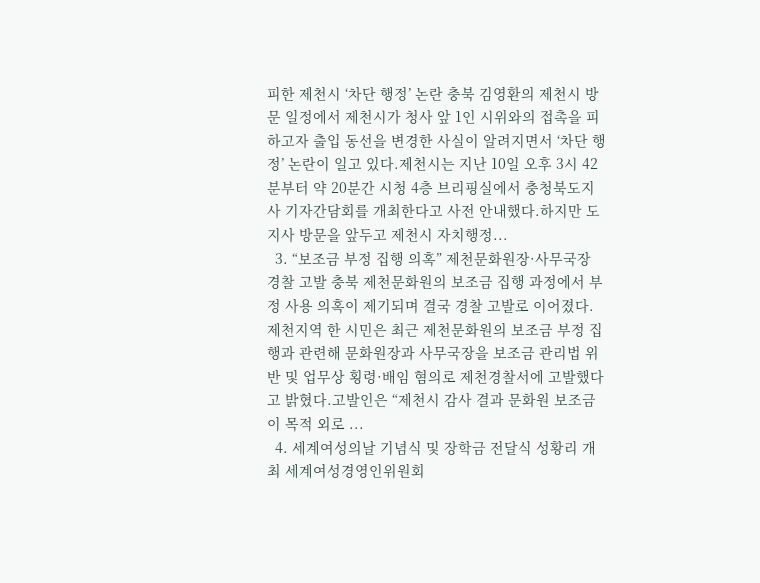피한 제천시 ‘차단 행정’ 논란 충북 김영환의 제천시 방문 일정에서 제천시가 청사 앞 1인 시위와의 접촉을 피하고자 출입 동선을 변경한 사실이 알려지면서 ‘차단 행정’ 논란이 일고 있다.제천시는 지난 10일 오후 3시 42분부터 약 20분간 시청 4층 브리핑실에서 충청북도지사 기자간담회를 개최한다고 사전 안내했다.하지만 도지사 방문을 앞두고 제천시 자치행정...
  3. “보조금 부정 집행 의혹” 제천문화원장·사무국장 경찰 고발 충북 제천문화원의 보조금 집행 과정에서 부정 사용 의혹이 제기되며 결국 경찰 고발로 이어졌다.제천지역 한 시민은 최근 제천문화원의 보조금 부정 집행과 관련해 문화원장과 사무국장을 보조금 관리법 위반 및 업무상 횡령·배임 혐의로 제천경찰서에 고발했다고 밝혔다.고발인은 “제천시 감사 결과 문화원 보조금이 목적 외로 ...
  4. 세계여성의날 기념식 및 장학금 전달식 성황리 개최 세계여성경영인위원회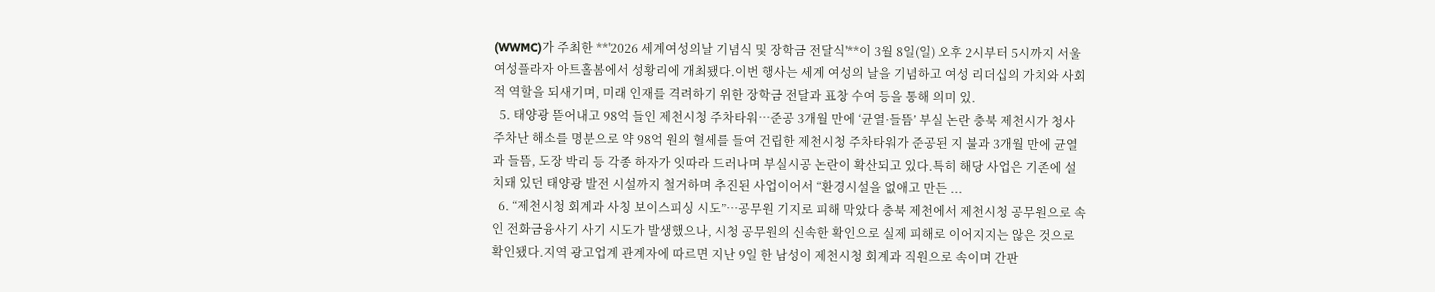(WWMC)가 주최한 **'2026 세계여성의날 기념식 및 장학금 전달식'**이 3월 8일(일) 오후 2시부터 5시까지 서울여성플라자 아트홀봄에서 성황리에 개최됐다.이번 행사는 세계 여성의 날을 기념하고 여성 리더십의 가치와 사회적 역할을 되새기며, 미래 인재를 격려하기 위한 장학금 전달과 표창 수여 등을 통해 의미 있.
  5. 태양광 뜯어내고 98억 들인 제천시청 주차타워…준공 3개월 만에 ‘균열·들뜸’ 부실 논란 충북 제천시가 청사 주차난 해소를 명분으로 약 98억 원의 혈세를 들여 건립한 제천시청 주차타워가 준공된 지 불과 3개월 만에 균열과 들뜸, 도장 박리 등 각종 하자가 잇따라 드러나며 부실시공 논란이 확산되고 있다.특히 해당 사업은 기존에 설치돼 있던 태양광 발전 시설까지 철거하며 추진된 사업이어서 “환경시설을 없애고 만든 ...
  6. “제천시청 회계과 사칭 보이스피싱 시도”…공무원 기지로 피해 막았다 충북 제천에서 제천시청 공무원으로 속인 전화금융사기 사기 시도가 발생했으나, 시청 공무원의 신속한 확인으로 실제 피해로 이어지지는 않은 것으로 확인됐다.지역 광고업계 관계자에 따르면 지난 9일 한 남성이 제천시청 회계과 직원으로 속이며 간판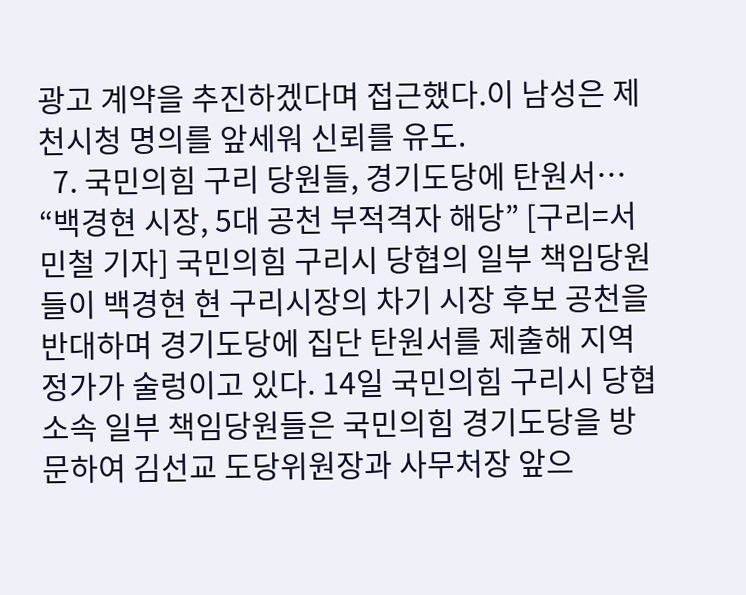광고 계약을 추진하겠다며 접근했다.이 남성은 제천시청 명의를 앞세워 신뢰를 유도.
  7. 국민의힘 구리 당원들, 경기도당에 탄원서… “백경현 시장, 5대 공천 부적격자 해당” [구리=서민철 기자] 국민의힘 구리시 당협의 일부 책임당원들이 백경현 현 구리시장의 차기 시장 후보 공천을 반대하며 경기도당에 집단 탄원서를 제출해 지역 정가가 술렁이고 있다. 14일 국민의힘 구리시 당협 소속 일부 책임당원들은 국민의힘 경기도당을 방문하여 김선교 도당위원장과 사무처장 앞으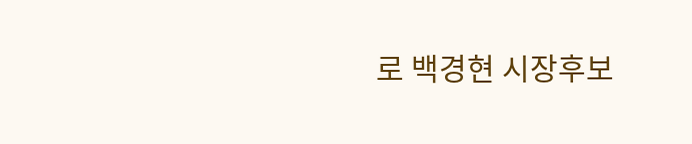로 백경현 시장후보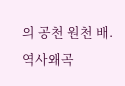의 공천 원천 배.
역사왜곡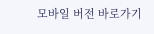모바일 버전 바로가기